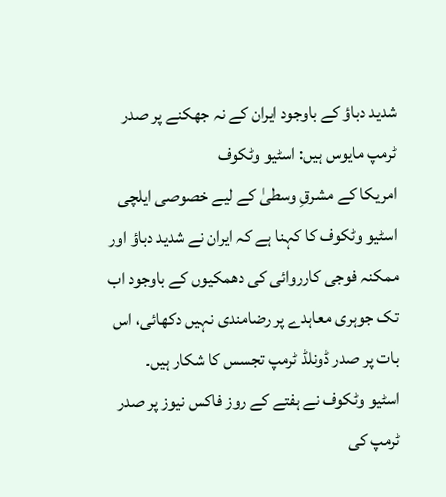شدید دباؤ کے باوجود ایران کے نہ جھکنے پر صدر ٹرمپ مایوس ہیں: اسٹیو وٹکوف
امریکا کے مشرقِ وسطیٰ کے لیے خصوصی ایلچی اسٹیو وٹکوف کا کہنا ہے کہ ایران نے شدید دباؤ اور ممکنہ فوجی کارروائی کی دھمکیوں کے باوجود اب تک جوہری معاہدے پر رضامندی نہیں دکھائی، اس بات پر صدر ڈونلڈ ٹرمپ تجسس کا شکار ہیں۔
اسٹیو وٹکوف نے ہفتے کے روز فاکس نیوز پر صدر ٹرمپ کی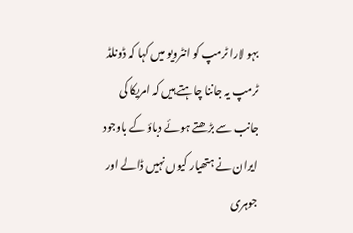بہو لارا ٹرمپ کو انٹرویو میں کہا کہ ڈونلڈ ٹرمپ یہ جاننا چاہتے ہیں کہ امریکا کی جانب سے بڑھتے ہوئے دباؤ کے باوجود ایران نے ہتھیار کیوں نہیں ڈالے اور جوہری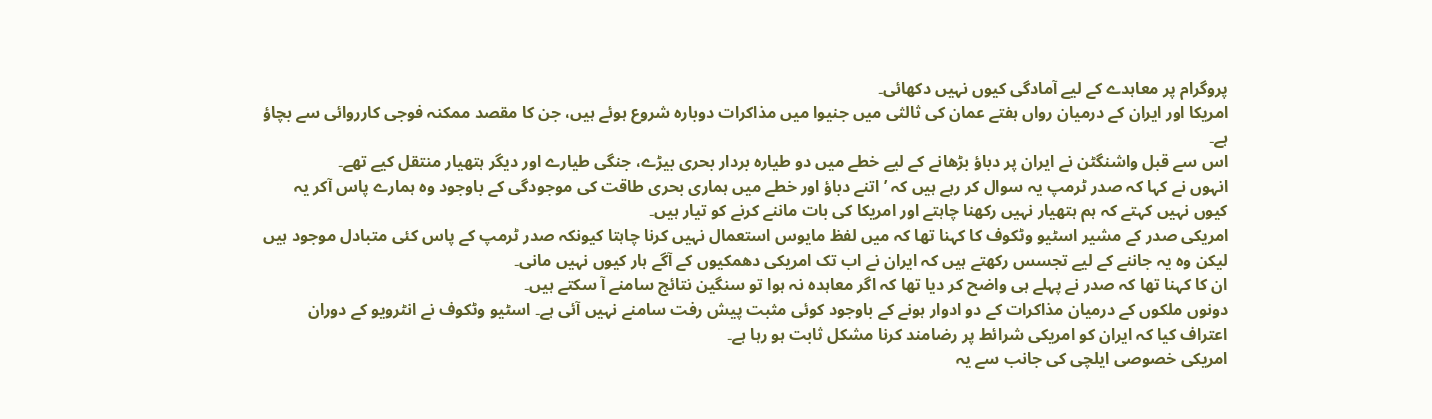پروگرام پر معاہدے کے لیے آمادگی کیوں نہیں دکھائی۔
امریکا اور ایران کے درمیان رواں ہفتے عمان کی ثالثی میں جنیوا میں مذاکرات دوبارہ شروع ہوئے ہیں، جن کا مقصد ممکنہ فوجی کارروائی سے بچاؤ ہے۔
اس سے قبل واشنگٹن نے ایران پر دباؤ بڑھانے کے لیے خطے میں دو طیارہ بردار بحری بیڑے، جنگی طیارے اور دیگر ہتھیار منتقل کیے تھے۔
انہوں نے کہا کہ صدر ٹرمپ یہ سوال کر رہے ہیں کہ ’اتنے دباؤ اور خطے میں ہماری بحری طاقت کی موجودگی کے باوجود وہ ہمارے پاس آکر یہ کیوں نہیں کہتے کہ ہم ہتھیار نہیں رکھنا چاہتے اور امریکا کی بات ماننے کرنے کو تیار ہیں۔
امریکی صدر کے مشیر اسٹیو وٹکوف کا کہنا تھا کہ میں لفظ مایوس استعمال نہیں کرنا چاہتا کیونکہ صدر ٹرمپ کے پاس کئی متبادل موجود ہیں لیکن وہ یہ جاننے کے لیے تجسس رکھتے ہیں کہ ایران نے اب تک امریکی دھمکیوں کے آگے ہار کیوں نہیں مانی۔
ان کا کہنا تھا کہ صدر نے پہلے ہی واضح کر دیا تھا کہ اگر معاہدہ نہ ہوا تو سنگین نتائج سامنے آ سکتے ہیں۔
دونوں ملکوں کے درمیان مذاکرات کے دو ادوار ہونے کے باوجود کوئی مثبت پیش رفت سامنے نہیں آئی ہے۔ اسٹیو وٹکوف نے انٹرویو کے دوران اعتراف کیا کہ ایران کو امریکی شرائط پر رضامند کرنا مشکل ثابت ہو رہا ہے۔
امریکی خصوصی ایلچی کی جانب سے یہ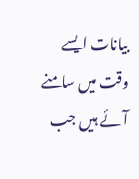بیانات ایسے وقت میں سامنے آئے ہیں جب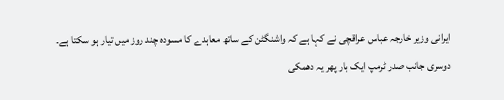ایرانی وزیر خارجہ عباس عراقچی نے کہا ہے کہ واشنگٹن کے ساتھ معاہدے کا مسودہ چند روز میں تیار ہو سکتا ہے۔
دوسری جانب صدر ٹرمپ ایک بار پھر یہ دھمکی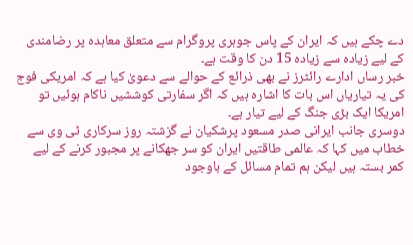دے چکے ہیں کہ ایران کے پاس جوہری پروگرام سے متعلق معاہدہ پر رضامندی کے لیے زیادہ سے زیادہ 15 دن کا وقت ہے۔
خبر رساں ادارے رائٹرز نے بھی ذرائع کے حوالے سے دعویٰ کیا ہے کہ امریکی فوج کی یہ تیاریاں اس بات کا اشارہ ہیں کہ اگر سفارتی کوششیں ناکام ہوئیں تو امریکا ایک بڑی جنگ کے لیے تیار ہے۔
دوسری جانب ایرانی صدر مسعود پرشکیان نے گزشتہ روز سرکاری ٹی وی سے خطاب میں کہا کہ عالمی طاقتیں ایران کو سر جھکانے پر مجبور کرنے کے لیے کمر بستہ ہیں لیکن ہم تمام مسائل کے باوجود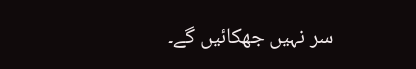سر نہیں جھکائیں گے۔